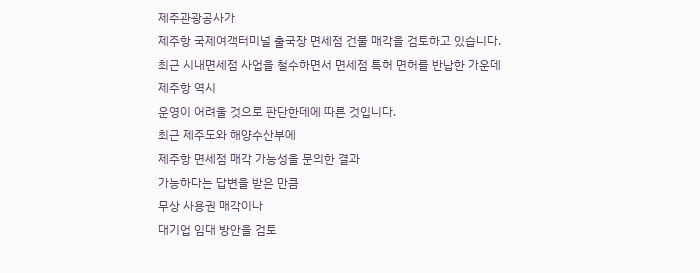제주관광공사가
제주항 국제여객터미널 출국장 면세점 건물 매각을 검토하고 있습니다.
최근 시내면세점 사업을 철수하면서 면세점 특허 면허를 반납한 가운데
제주항 역시
운영이 어려울 것으로 판단한데에 따른 것입니다.
최근 제주도와 해양수산부에
제주항 면세점 매각 가능성을 문의한 결과
가능하다는 답변을 받은 만큼
무상 사용권 매각이나
대기업 임대 방안을 검토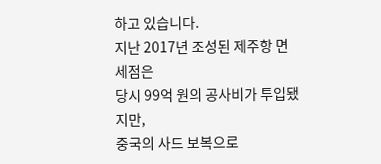하고 있습니다.
지난 2017년 조성된 제주항 면세점은
당시 99억 원의 공사비가 투입됐지만,
중국의 사드 보복으로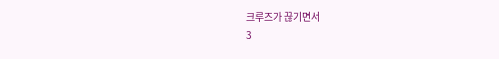크루즈가 끊기면서
3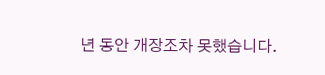년 동안 개장조차 못했습니다.